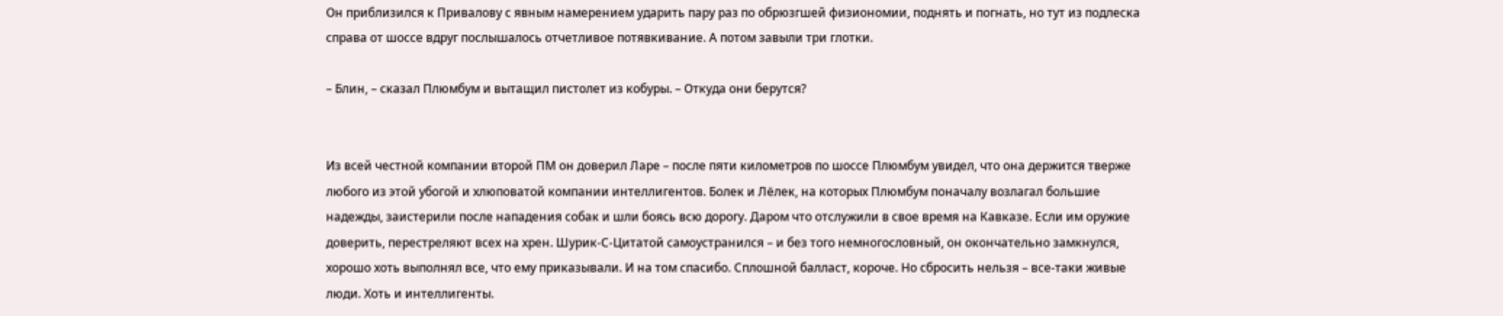Он приблизился к Привалову с явным намерением ударить пару раз по обрюзгшей физиономии, поднять и погнать, но тут из подлеска справа от шоссе вдруг послышалось отчетливое потявкивание. А потом завыли три глотки.

– Блин, – сказал Плюмбум и вытащил пистолет из кобуры. – Откуда они берутся?


Из всей честной компании второй ПМ он доверил Ларе – после пяти километров по шоссе Плюмбум увидел, что она держится тверже любого из этой убогой и хлюповатой компании интеллигентов. Болек и Лёлек, на которых Плюмбум поначалу возлагал большие надежды, заистерили после нападения собак и шли боясь всю дорогу. Даром что отслужили в свое время на Кавказе. Если им оружие доверить, перестреляют всех на хрен. Шурик-С-Цитатой самоустранился – и без того немногословный, он окончательно замкнулся, хорошо хоть выполнял все, что ему приказывали. И на том спасибо. Сплошной балласт, короче. Но сбросить нельзя – все-таки живые люди. Хоть и интеллигенты.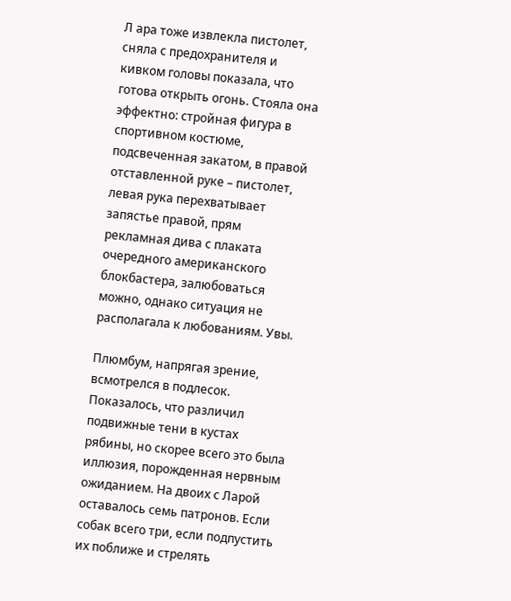Л ара тоже извлекла пистолет, сняла с предохранителя и кивком головы показала, что готова открыть огонь. Стояла она эффектно: стройная фигура в спортивном костюме, подсвеченная закатом, в правой отставленной руке – пистолет, левая рука перехватывает запястье правой, прям рекламная дива с плаката очередного американского блокбастера, залюбоваться можно, однако ситуация не располагала к любованиям. Увы.

Плюмбум, напрягая зрение, всмотрелся в подлесок. Показалось, что различил подвижные тени в кустах рябины, но скорее всего это была иллюзия, порожденная нервным ожиданием. На двоих с Ларой оставалось семь патронов. Если собак всего три, если подпустить их поближе и стрелять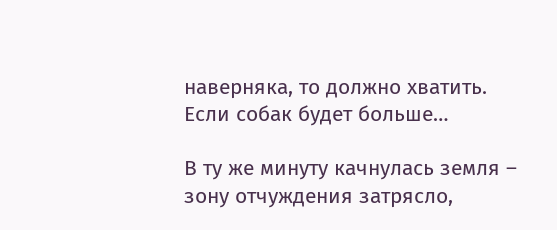наверняка, то должно хватить. Если собак будет больше…

В ту же минуту качнулась земля – зону отчуждения затрясло,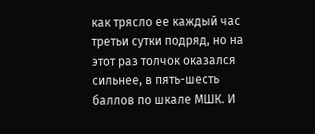как трясло ее каждый час третьи сутки подряд, но на этот раз толчок оказался сильнее, в пять-шесть баллов по шкале МШК. И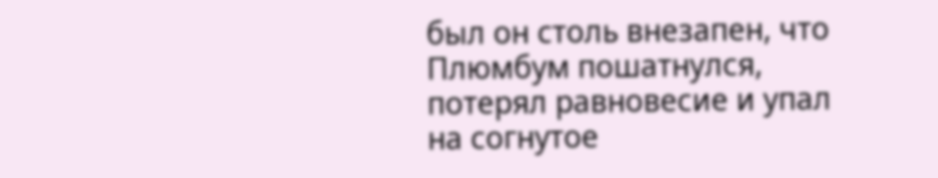был он столь внезапен, что Плюмбум пошатнулся, потерял равновесие и упал на согнутое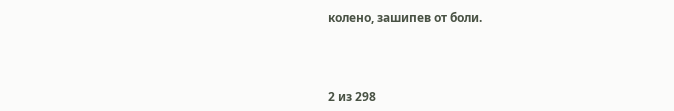колено, зашипев от боли.



2 из 298